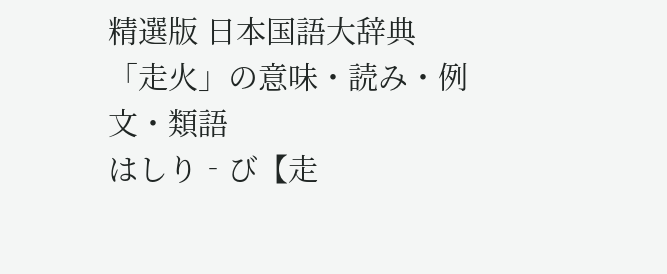精選版 日本国語大辞典 「走火」の意味・読み・例文・類語
はしり‐び【走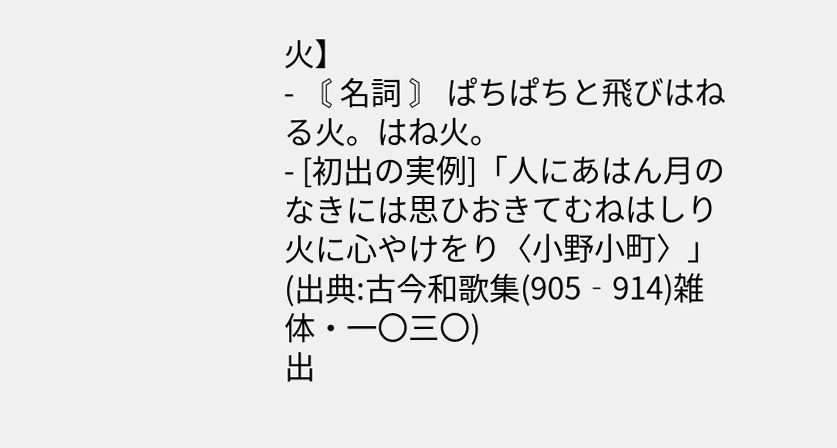火】
- 〘 名詞 〙 ぱちぱちと飛びはねる火。はね火。
- [初出の実例]「人にあはん月のなきには思ひおきてむねはしり火に心やけをり〈小野小町〉」(出典:古今和歌集(905‐914)雑体・一〇三〇)
出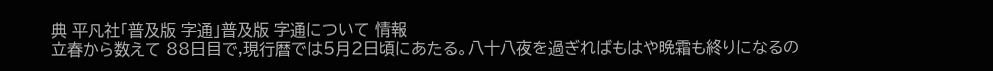典 平凡社「普及版 字通」普及版 字通について 情報
立春から数えて 88日目で,現行暦では5月2日頃にあたる。八十八夜を過ぎればもはや晩霜も終りになるの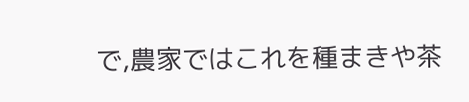で,農家ではこれを種まきや茶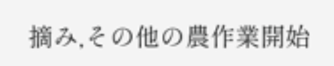摘み,その他の農作業開始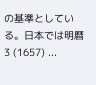の基準としている。日本では明暦3 (1657) ...